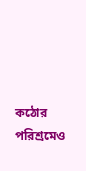কঠোর পরিশ্রমেও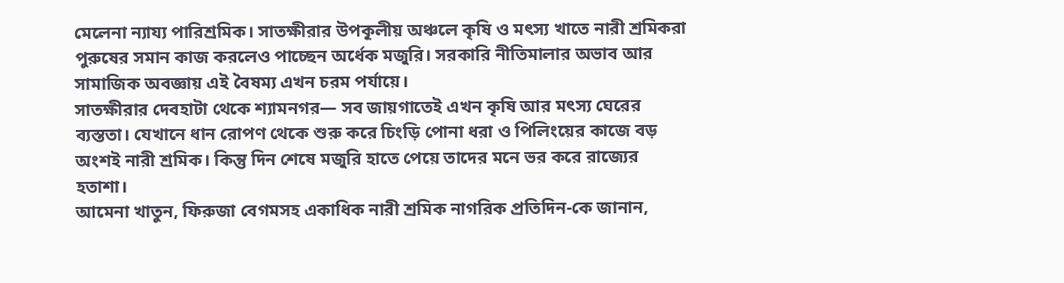মেলেনা ন্যায্য পারিশ্রমিক। সাতক্ষীরার উপকূলীয় অঞ্চলে কৃষি ও মৎস্য খাতে নারী শ্রমিকরা পুরুষের সমান কাজ করলেও পাচ্ছেন অর্ধেক মজুরি। সরকারি নীতিমালার অভাব আর সামাজিক অবজ্ঞায় এই বৈষম্য এখন চরম পর্যায়ে।
সাতক্ষীরার দেবহাটা থেকে শ্যামনগর— সব জায়গাতেই এখন কৃষি আর মৎস্য ঘেরের ব্যস্ততা। যেখানে ধান রোপণ থেকে শুরু করে চিংড়ি পোনা ধরা ও পিলিংয়ের কাজে বড় অংশই নারী শ্রমিক। কিন্তু দিন শেষে মজুরি হাতে পেয়ে তাদের মনে ভর করে রাজ্যের হতাশা।
আমেনা খাতুন, ফিরুজা বেগমসহ একাধিক নারী শ্রমিক নাগরিক প্রতিদিন-কে জানান,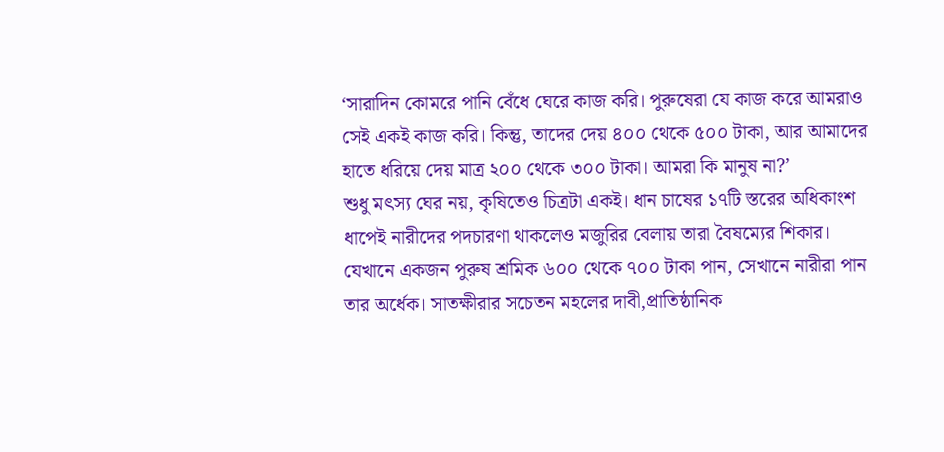‘সারাদিন কোমরে পানি বেঁধে ঘেরে কাজ করি। পুরুষেরা যে কাজ করে আমরাও সেই একই কাজ করি। কিন্তু, তাদের দেয় ৪০০ থেকে ৫০০ টাকা, আর আমাদের হাতে ধরিয়ে দেয় মাত্র ২০০ থেকে ৩০০ টাকা। আমরা কি মানুষ না?’
শুধু মৎস্য ঘের নয়, কৃষিতেও চিত্রটা একই। ধান চাষের ১৭টি স্তরের অধিকাংশ ধাপেই নারীদের পদচারণা থাকলেও মজুরির বেলায় তারা বৈষম্যের শিকার। যেখানে একজন পুরুষ শ্রমিক ৬০০ থেকে ৭০০ টাকা পান, সেখানে নারীরা পান তার অর্ধেক। সাতক্ষীরার সচেতন মহলের দাবী,প্রাতিষ্ঠানিক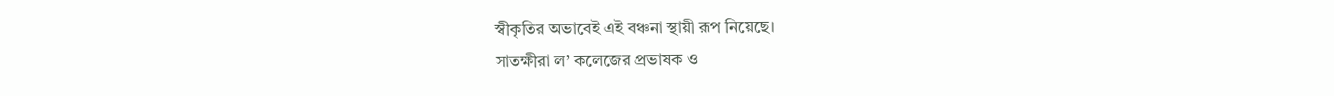স্বীকৃতির অভাবেই এই বঞ্চনা স্থায়ী রূপ নিয়েছে।
সাতক্ষীরা ল’ কলেজের প্রভাষক ও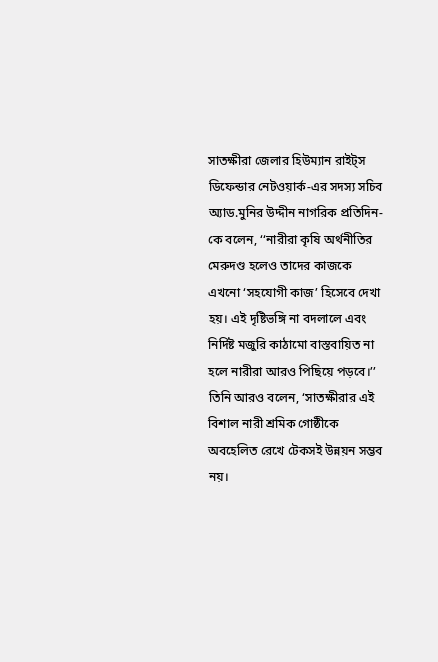সাতক্ষীরা জেলার হিউম্যান রাইট্স ডিফেন্ডার নেটওয়ার্ক-এর সদস্য সচিব অ্যাড.মুনির উদ্দীন নাগরিক প্রতিদিন-কে বলেন, ‘‘নারীরা কৃষি অর্থনীতির মেরুদণ্ড হলেও তাদের কাজকে এখনো ‘সহযোগী কাজ’ হিসেবে দেখা হয়। এই দৃষ্টিভঙ্গি না বদলালে এবং নির্দিষ্ট মজুরি কাঠামো বাস্তবায়িত না হলে নারীরা আরও পিছিয়ে পড়বে।’’
তিনি আরও বলেন, ‘সাতক্ষীরার এই বিশাল নারী শ্রমিক গোষ্ঠীকে অবহেলিত রেখে টেকসই উন্নয়ন সম্ভব নয়।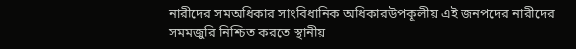নারীদের সমঅধিকার সাংবিধানিক অধিকারউপকূলীয় এই জনপদের নারীদের সমমজুরি নিশ্চিত করতে স্থানীয়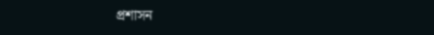প্রশাসন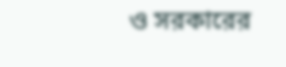ও সরকারের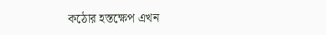কঠোর হস্তক্ষেপ এখন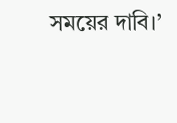সময়ের দাবি।’